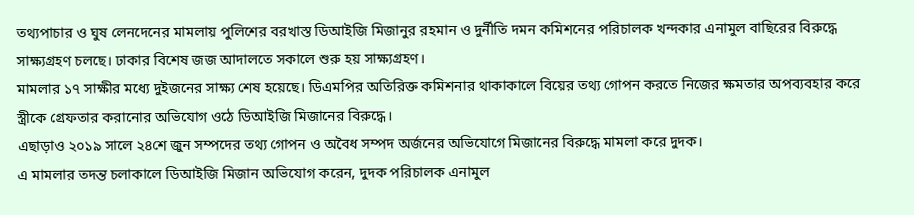তথ্যপাচার ও ঘুষ লেনদেনের মামলায় পুলিশের বরখাস্ত ডিআইজি মিজানুর রহমান ও দুর্নীতি দমন কমিশনের পরিচালক খন্দকার এনামুল বাছিরের বিরুদ্ধে সাক্ষ্যগ্রহণ চলছে। ঢাকার বিশেষ জজ আদালতে সকালে শুরু হয় সাক্ষ্যগ্রহণ।
মামলার ১৭ সাক্ষীর মধ্যে দুইজনের সাক্ষ্য শেষ হয়েছে। ডিএমপির অতিরিক্ত কমিশনার থাকাকালে বিয়ের তথ্য গোপন করতে নিজের ক্ষমতার অপব্যবহার করে স্ত্রীকে গ্রেফতার করানোর অভিযোগ ওঠে ডিআইজি মিজানের বিরুদ্ধে।
এছাড়াও ২০১৯ সালে ২৪শে জুন সম্পদের তথ্য গোপন ও অবৈধ সম্পদ অর্জনের অভিযোগে মিজানের বিরুদ্ধে মামলা করে দুদক।
এ মামলার তদন্ত চলাকালে ডিআইজি মিজান অভিযোগ করেন, দুদক পরিচালক এনামুল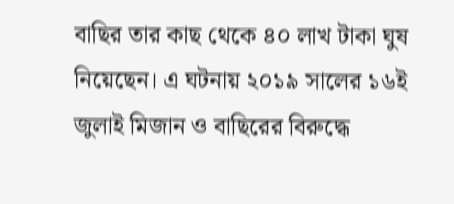বাছির তার কাছ থেকে ৪০ লাখ টাকা ঘুষ নিয়েছেন। এ ঘটনায় ২০১৯ সালের ১৬ই জুলাই মিজান ও বাছিরের বিরুদ্ধে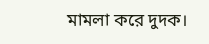মামলা করে দুদক।